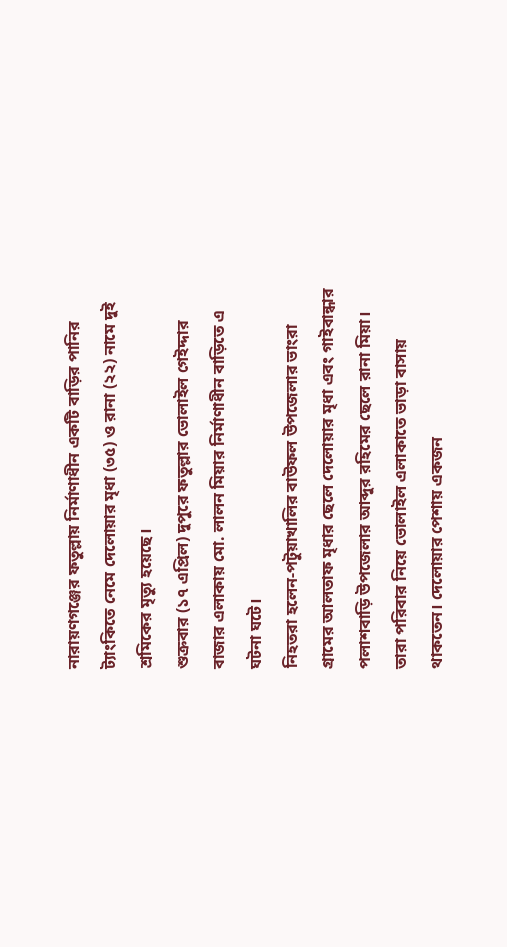নারায়ণগঞ্জের ফতুল্লায় নির্মাণাধীন একটি বাড়ির পানির ট্যাংকিতে নেমে দেলোয়ার মৃধা (৩৫) ও রানা (২২) নামে দুই শ্রমিকের মৃত্যু হয়েছে।
শুক্রবার (১৭ এপ্রিল) দুপুরে ফতুল্লার ভোলাইল গেইদ্দার বাজার এলাকায় মো. লালন মিয়ার নির্মাণাধীন বাড়িতে এ ঘটনা ঘটে।
নিহতরা হলেন-পটুয়াখালির বাউফল উপজেলার ভাংরা গ্রামের আলতাফ মৃধার ছেলে দেলোয়ার মৃধা এবং গাইবান্ধার পলাশবাড়ি উপজেলার আব্দুর রহিমের ছেলে রানা মিয়া। তারা পরিবার নিয়ে ভোলাইল এলাকাতে ভাড়া বাসায় থাকতেন। দেলোয়ার পেশায় একজন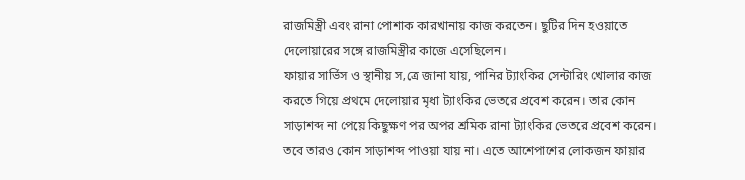রাজমিস্ত্রী এবং রানা পোশাক কারখানায় কাজ করতেন। ছুটির দিন হওয়াতে দেলোয়ারের সঙ্গে রাজমিস্ত্রীর কাজে এসেছিলেন।
ফায়ার সার্ভিস ও স্থানীয় স‚ত্রে জানা যায়, পানির ট্যাংকির সেন্টারিং খোলার কাজ করতে গিয়ে প্রথমে দেলোয়ার মৃধা ট্যাংকির ভেতরে প্রবেশ করেন। তার কোন সাড়াশব্দ না পেয়ে কিছুক্ষণ পর অপর শ্রমিক রানা ট্যাংকির ভেতরে প্রবেশ করেন। তবে তারও কোন সাড়াশব্দ পাওয়া যায় না। এতে আশেপাশের লোকজন ফায়ার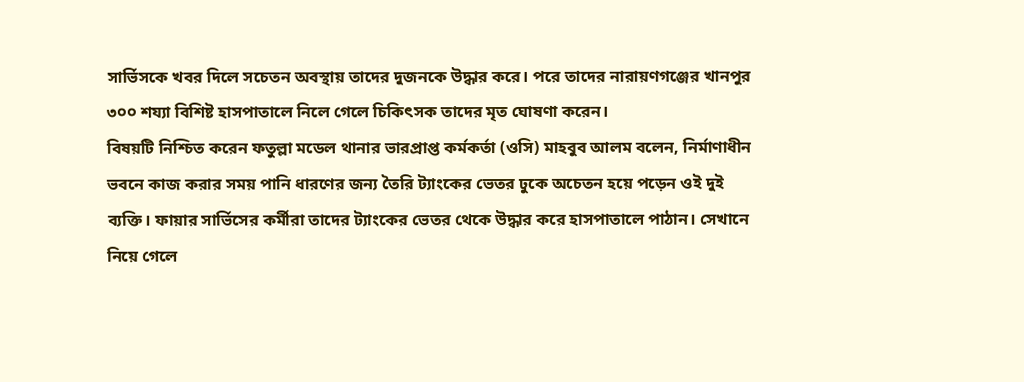সার্ভিসকে খবর দিলে সচেতন অবস্থায় তাদের দুজনকে উদ্ধার করে। পরে তাদের নারায়ণগঞ্জের খানপুর ৩০০ শয্যা বিশিষ্ট হাসপাতালে নিলে গেলে চিকিৎসক তাদের মৃত ঘোষণা করেন।
বিষয়টি নিশ্চিত করেন ফতুল্লা মডেল থানার ভারপ্রাপ্ত কর্মকর্তা (ওসি) মাহবুব আলম বলেন, নির্মাণাধীন ভবনে কাজ করার সময় পানি ধারণের জন্য তৈরি ট্যাংকের ভেতর ঢুকে অচেতন হয়ে পড়েন ওই দুই ব্যক্তি। ফায়ার সার্ভিসের কর্মীরা তাদের ট্যাংকের ভেতর থেকে উদ্ধার করে হাসপাতালে পাঠান। সেখানে নিয়ে গেলে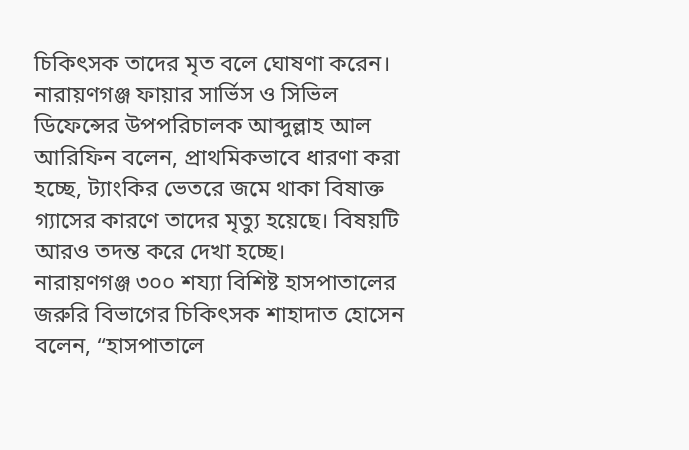চিকিৎসক তাদের মৃত বলে ঘোষণা করেন।
নারায়ণগঞ্জ ফায়ার সার্ভিস ও সিভিল ডিফেন্সের উপপরিচালক আব্দুল্লাহ আল আরিফিন বলেন, প্রাথমিকভাবে ধারণা করা হচ্ছে, ট্যাংকির ভেতরে জমে থাকা বিষাক্ত গ্যাসের কারণে তাদের মৃত্যু হয়েছে। বিষয়টি আরও তদন্ত করে দেখা হচ্ছে।
নারায়ণগঞ্জ ৩০০ শয্যা বিশিষ্ট হাসপাতালের জরুরি বিভাগের চিকিৎসক শাহাদাত হোসেন বলেন, “হাসপাতালে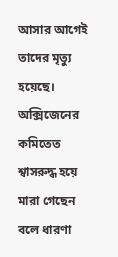আসার আগেই তাদের মৃত্যু হয়েছে। অক্সিজেনের কমিতেত শ্বাসরুদ্ধ হয়ে মারা গেছেন বলে ধারণা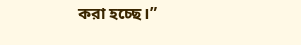করা হচ্ছে।”